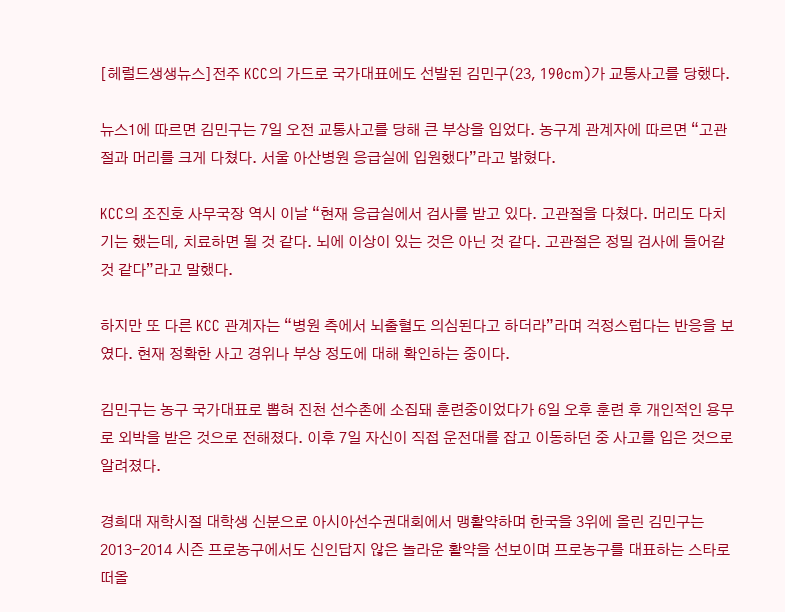[헤럴드생생뉴스]전주 KCC의 가드로 국가대표에도 선발된 김민구(23, 190cm)가 교통사고를 당했다.

뉴스1에 따르면 김민구는 7일 오전 교통사고를 당해 큰 부상을 입었다. 농구계 관계자에 따르면 “고관절과 머리를 크게 다쳤다. 서울 아산병원 응급실에 입원했다”라고 밝혔다.

KCC의 조진호 사무국장 역시 이날 “현재 응급실에서 검사를 받고 있다. 고관절을 다쳤다. 머리도 다치기는 했는데, 치료하면 될 것 같다. 뇌에 이상이 있는 것은 아닌 것 같다. 고관절은 정밀 검사에 들어갈 것 같다”라고 말했다.

하지만 또 다른 KCC 관계자는 “병원 측에서 뇌출혈도 의심된다고 하더라”라며 걱정스럽다는 반응을 보였다. 현재 정확한 사고 경위나 부상 정도에 대해 확인하는 중이다.

김민구는 농구 국가대표로 뽑혀 진천 선수촌에 소집돼 훈련중이었다가 6일 오후 훈련 후 개인적인 용무로 외박을 받은 것으로 전해졌다. 이후 7일 자신이 직접 운전대를 잡고 이동하던 중 사고를 입은 것으로 알려졌다.

경희대 재학시절 대학생 신분으로 아시아선수권대회에서 맹활약하며 한국을 3위에 올린 김민구는 2013-2014 시즌 프로농구에서도 신인답지 않은 놀라운 활약을 선보이며 프로농구를 대표하는 스타로 떠올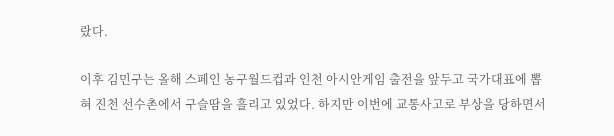랐다.

이후 김민구는 올해 스페인 농구월드컵과 인천 아시안게임 출전을 앞두고 국가대표에 뽑혀 진천 선수촌에서 구슬땀을 흘리고 있었다. 하지만 이번에 교통사고로 부상을 당하면서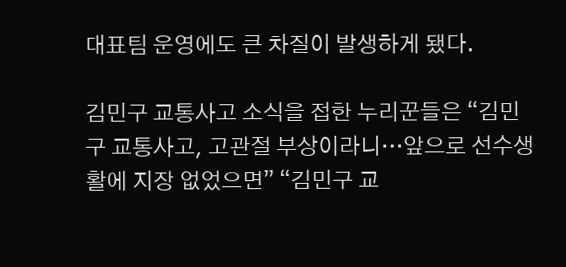대표팀 운영에도 큰 차질이 발생하게 됐다.

김민구 교통사고 소식을 접한 누리꾼들은 “김민구 교통사고, 고관절 부상이라니…앞으로 선수생활에 지장 없었으면” “김민구 교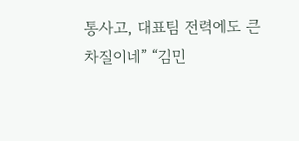통사고, 대표팀 전력에도 큰 차질이네” “김민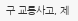구 교통사고, 제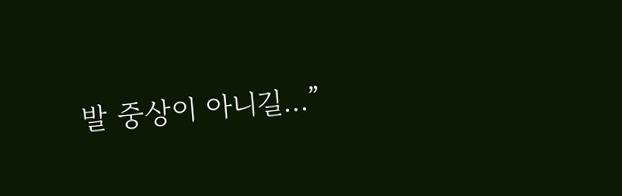발 중상이 아니길…”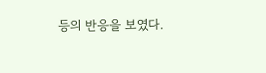등의 반응을 보였다.